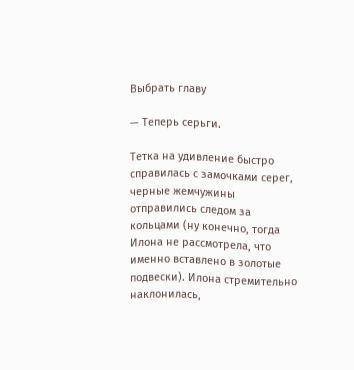Выбрать главу

— Теперь серьги.

Тетка на удивление быстро справилась с замочками серег, черные жемчужины отправились следом за кольцами (ну конечно, тогда Илона не рассмотрела, что именно вставлено в золотые подвески). Илона стремительно наклонилась,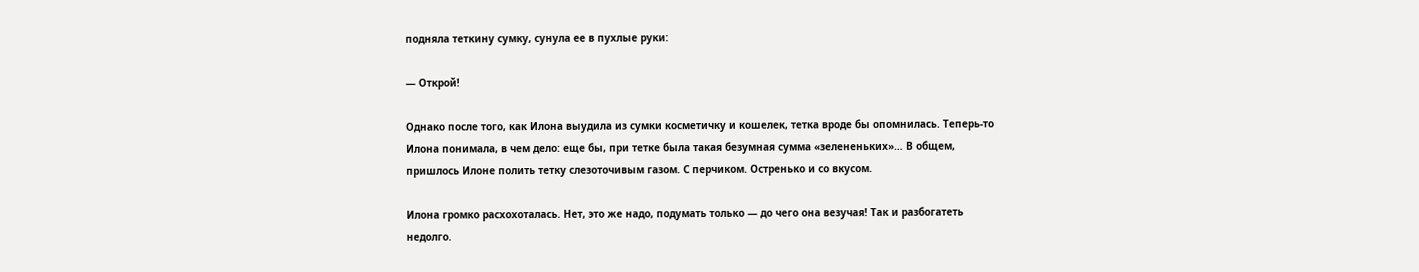подняла теткину сумку, сунула ее в пухлые руки:

— Открой!

Однако после того, как Илона выудила из сумки косметичку и кошелек, тетка вроде бы опомнилась. Теперь-то Илона понимала, в чем дело: еще бы, при тетке была такая безумная сумма «зелененьких»… В общем, пришлось Илоне полить тетку слезоточивым газом. С перчиком. Остренько и со вкусом.

Илона громко расхохоталась. Нет, это же надо, подумать только — до чего она везучая! Так и разбогатеть недолго.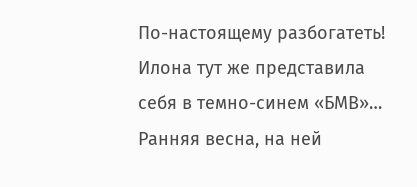По-настоящему разбогатеть! Илона тут же представила себя в темно-синем «БМВ»… Ранняя весна, на ней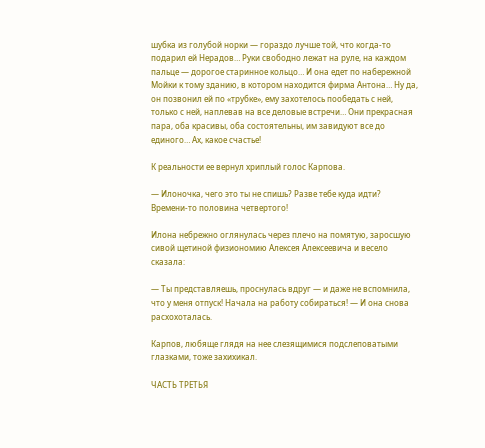шубка из голубой норки — гораздо лучше той, что когда-то подарил ей Нерадов… Руки свободно лежат на руле, на каждом пальце — дорогое старинное кольцо… И она едет по набережной Мойки к тому зданию, в котором находится фирма Антона… Ну да, он позвонил ей по «трубке», ему захотелось пообедать с ней, только с ней, наплевав на все деловые встречи… Они прекрасная пара, оба красивы, оба состоятельны, им завидуют все до единого… Ах, какое счастье!

К реальности ее вернул хриплый голос Карпова.

— Илоночка, чего это ты не спишь? Разве тебе куда идти? Времени-то половина четвертого!

Илона небрежно оглянулась через плечо на помятую, заросшую сивой щетиной физиономию Алексея Алексеевича и весело сказала:

— Ты представляешь, проснулась вдруг — и даже не вспомнила, что у меня отпуск! Начала на работу собираться! — И она снова расхохоталась.

Карпов, любяще глядя на нее слезящимися подслеповатыми глазками, тоже захихикал.

ЧАСТЬ ТРЕТЬЯ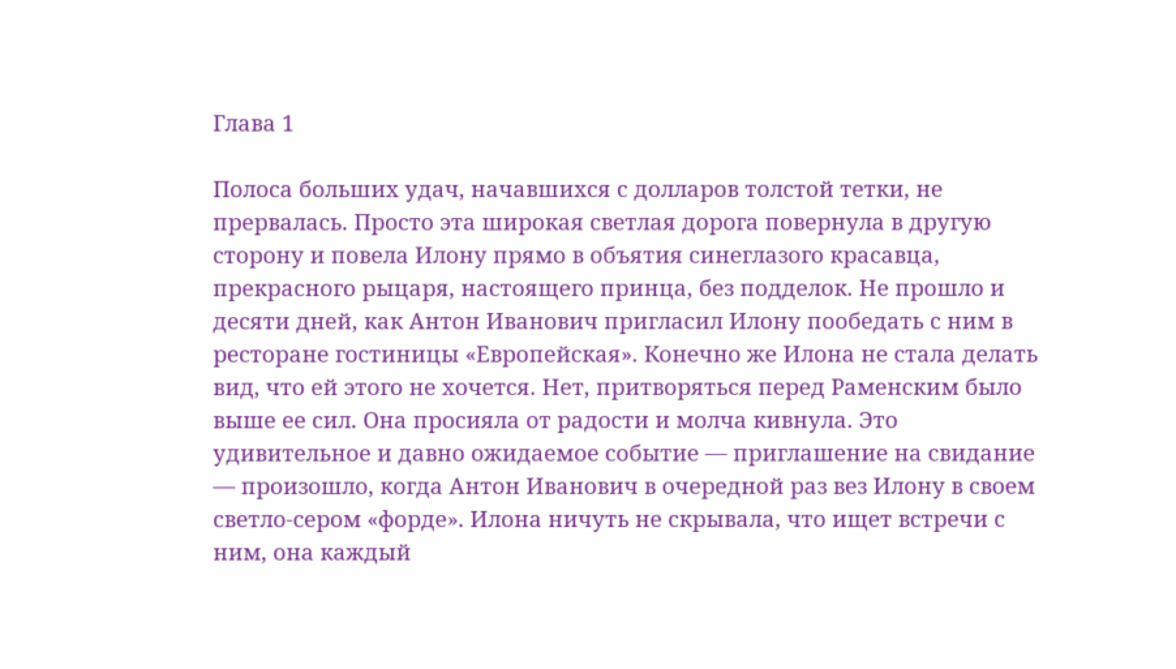Глава 1

Полоса больших удач, начавшихся с долларов толстой тетки, не прервалась. Просто эта широкая светлая дорога повернула в другую сторону и повела Илону прямо в объятия синеглазого красавца, прекрасного рыцаря, настоящего принца, без подделок. Не прошло и десяти дней, как Антон Иванович пригласил Илону пообедать с ним в ресторане гостиницы «Европейская». Конечно же Илона не стала делать вид, что ей этого не хочется. Нет, притворяться перед Раменским было выше ее сил. Она просияла от радости и молча кивнула. Это удивительное и давно ожидаемое событие — приглашение на свидание — произошло, когда Антон Иванович в очередной раз вез Илону в своем светло-сером «форде». Илона ничуть не скрывала, что ищет встречи с ним, она каждый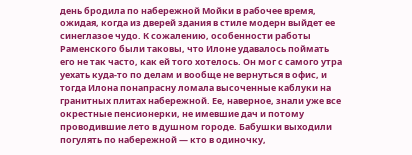день бродила по набережной Мойки в рабочее время, ожидая, когда из дверей здания в стиле модерн выйдет ее синеглазое чудо. К сожалению, особенности работы Раменского были таковы, что Илоне удавалось поймать его не так часто, как ей того хотелось. Он мог с самого утра уехать куда-то по делам и вообще не вернуться в офис, и тогда Илона понапрасну ломала высоченные каблуки на гранитных плитах набережной. Ее, наверное, знали уже все окрестные пенсионерки, не имевшие дач и потому проводившие лето в душном городе. Бабушки выходили погулять по набережной — кто в одиночку,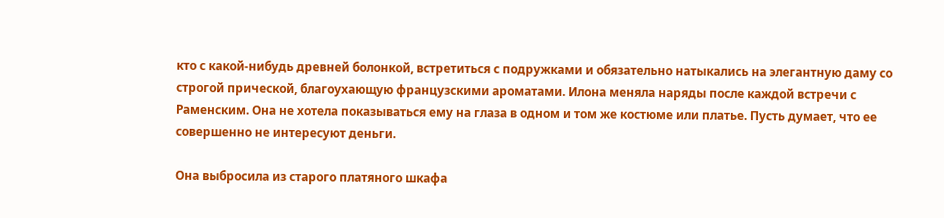кто с какой-нибудь древней болонкой, встретиться с подружками и обязательно натыкались на элегантную даму со строгой прической, благоухающую французскими ароматами. Илона меняла наряды после каждой встречи с Раменским. Она не хотела показываться ему на глаза в одном и том же костюме или платье. Пусть думает, что ее совершенно не интересуют деньги.

Она выбросила из старого платяного шкафа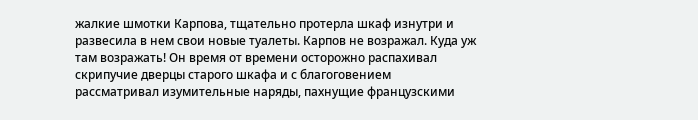жалкие шмотки Карпова, тщательно протерла шкаф изнутри и развесила в нем свои новые туалеты. Карпов не возражал. Куда уж там возражать! Он время от времени осторожно распахивал скрипучие дверцы старого шкафа и с благоговением рассматривал изумительные наряды, пахнущие французскими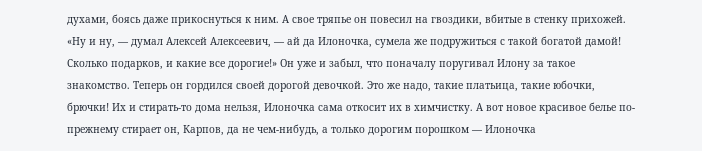духами, боясь даже прикоснуться к ним. А свое тряпье он повесил на гвоздики, вбитые в стенку прихожей. «Ну и ну, — думал Алексей Алексеевич, — ай да Илоночка, сумела же подружиться с такой богатой дамой! Сколько подарков, и какие все дорогие!» Он уже и забыл, что поначалу поругивал Илону за такое знакомство. Теперь он гордился своей дорогой девочкой. Это же надо, такие платьица, такие юбочки, брючки! Их и стирать-то дома нельзя, Илоночка сама откосит их в химчистку. А вот новое красивое белье по-прежнему стирает он, Карпов, да не чем-нибудь, а только дорогим порошком — Илоночка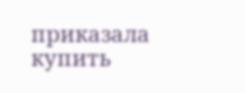приказала купить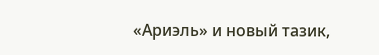«Ариэль» и новый тазик,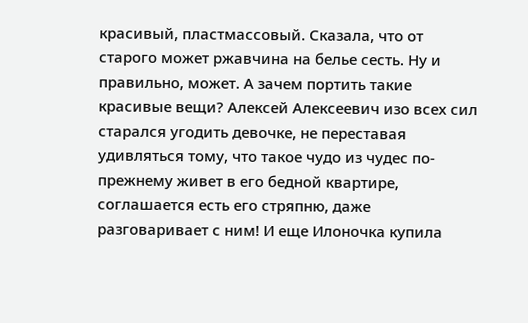красивый, пластмассовый. Сказала, что от старого может ржавчина на белье сесть. Ну и правильно, может. А зачем портить такие красивые вещи? Алексей Алексеевич изо всех сил старался угодить девочке, не переставая удивляться тому, что такое чудо из чудес по-прежнему живет в его бедной квартире, соглашается есть его стряпню, даже разговаривает с ним! И еще Илоночка купила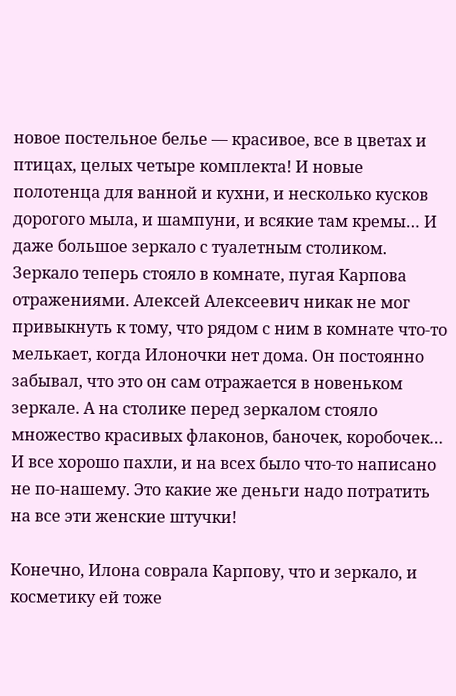новое постельное белье — красивое, все в цветах и птицах, целых четыре комплекта! И новые полотенца для ванной и кухни, и несколько кусков дорогого мыла, и шампуни, и всякие там кремы… И даже большое зеркало с туалетным столиком. Зеркало теперь стояло в комнате, пугая Карпова отражениями. Алексей Алексеевич никак не мог привыкнуть к тому, что рядом с ним в комнате что-то мелькает, когда Илоночки нет дома. Он постоянно забывал, что это он сам отражается в новеньком зеркале. А на столике перед зеркалом стояло множество красивых флаконов, баночек, коробочек… И все хорошо пахли, и на всех было что-то написано не по-нашему. Это какие же деньги надо потратить на все эти женские штучки!

Конечно, Илона соврала Карпову, что и зеркало, и косметику ей тоже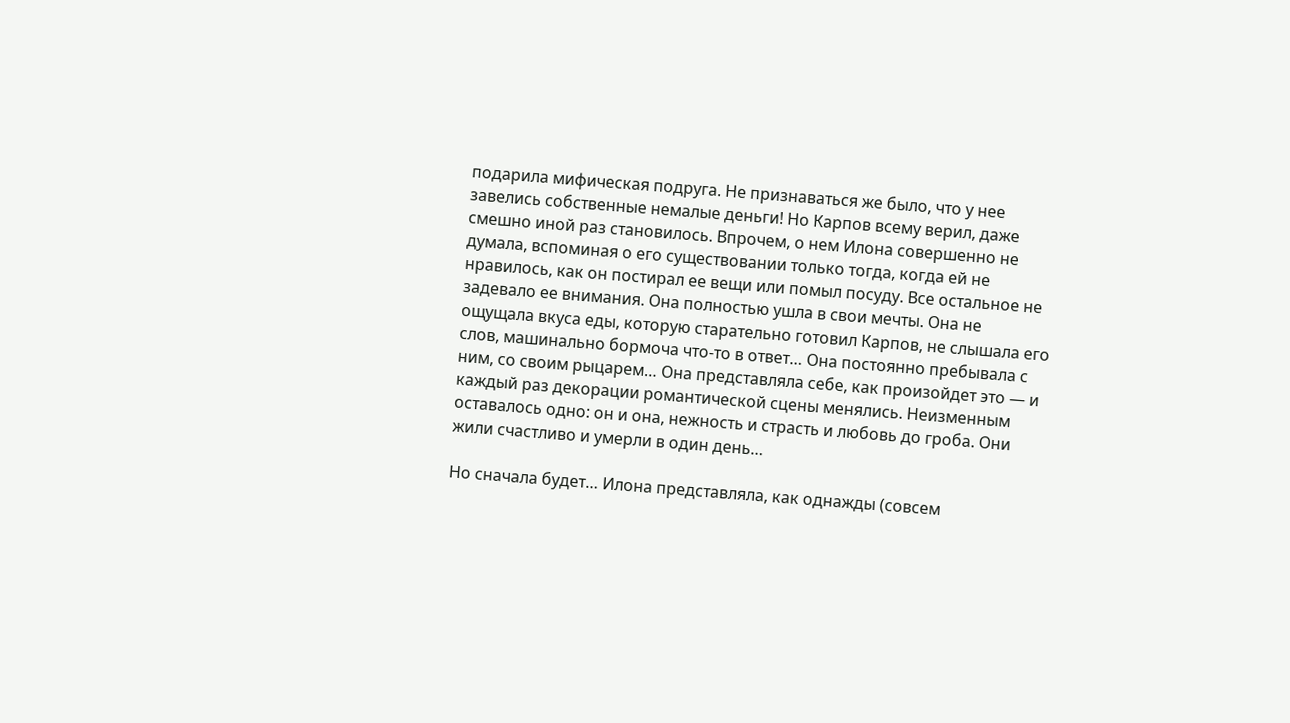подарила мифическая подруга. Не признаваться же было, что у нее завелись собственные немалые деньги! Но Карпов всему верил, даже смешно иной раз становилось. Впрочем, о нем Илона совершенно не думала, вспоминая о его существовании только тогда, когда ей не нравилось, как он постирал ее вещи или помыл посуду. Все остальное не задевало ее внимания. Она полностью ушла в свои мечты. Она не ощущала вкуса еды, которую старательно готовил Карпов, не слышала его слов, машинально бормоча что-то в ответ… Она постоянно пребывала с ним, со своим рыцарем… Она представляла себе, как произойдет это — и каждый раз декорации романтической сцены менялись. Неизменным оставалось одно: он и она, нежность и страсть и любовь до гроба. Они жили счастливо и умерли в один день…

Но сначала будет… Илона представляла, как однажды (совсем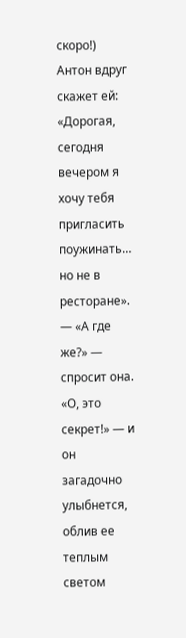скоро!) Антон вдруг скажет ей: «Дорогая, сегодня вечером я хочу тебя пригласить поужинать… но не в ресторане». — «А где же?» — спросит она. «О, это секрет!» — и он загадочно улыбнется, облив ее теплым светом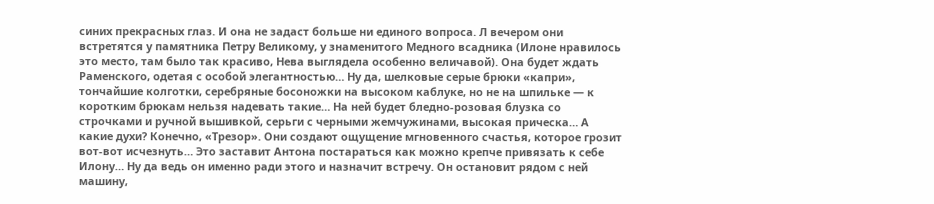синих прекрасных глаз. И она не задаст больше ни единого вопроса. Л вечером они встретятся у памятника Петру Великому, у знаменитого Медного всадника (Илоне нравилось это место, там было так красиво, Нева выглядела особенно величавой). Она будет ждать Раменского, одетая с особой элегантностью… Ну да, шелковые серые брюки «капри», тончайшие колготки, серебряные босоножки на высоком каблуке, но не на шпильке — к коротким брюкам нельзя надевать такие… На ней будет бледно-розовая блузка со строчками и ручной вышивкой, серьги с черными жемчужинами, высокая прическа… А какие духи? Конечно, «Трезор». Они создают ощущение мгновенного счастья, которое грозит вот-вот исчезнуть… Это заставит Антона постараться как можно крепче привязать к себе Илону… Ну да ведь он именно ради этого и назначит встречу. Он остановит рядом с ней машину,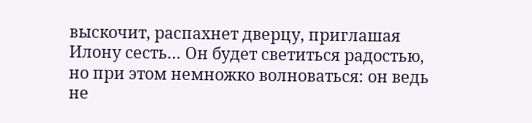выскочит, распахнет дверцу, приглашая Илону сесть… Он будет светиться радостью, но при этом немножко волноваться: он ведь не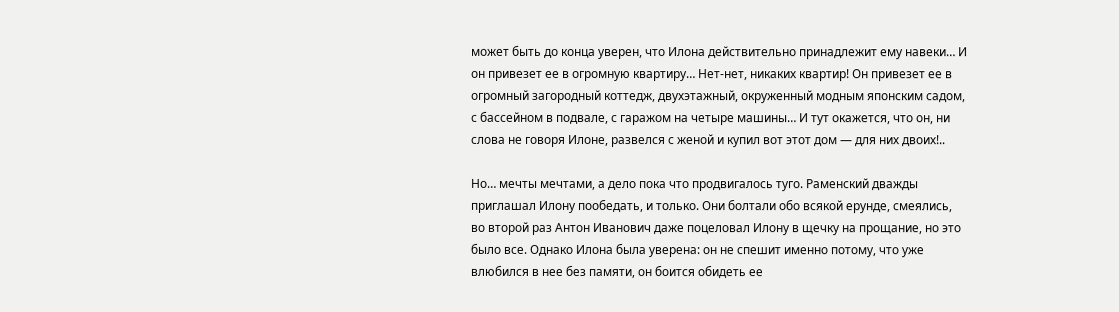может быть до конца уверен, что Илона действительно принадлежит ему навеки… И он привезет ее в огромную квартиру… Нет-нет, никаких квартир! Он привезет ее в огромный загородный коттедж, двухэтажный, окруженный модным японским садом, с бассейном в подвале, с гаражом на четыре машины… И тут окажется, что он, ни слова не говоря Илоне, развелся с женой и купил вот этот дом — для них двоих!..

Но… мечты мечтами, а дело пока что продвигалось туго. Раменский дважды приглашал Илону пообедать, и только. Они болтали обо всякой ерунде, смеялись, во второй раз Антон Иванович даже поцеловал Илону в щечку на прощание, но это было все. Однако Илона была уверена: он не спешит именно потому, что уже влюбился в нее без памяти, он боится обидеть ее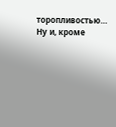торопливостью… Ну и, кроме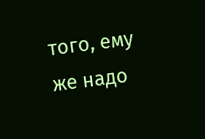того, ему же надо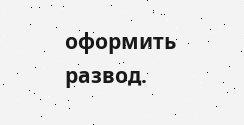оформить развод.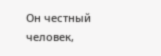Он честный человек,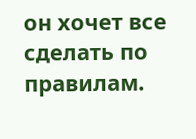он хочет все сделать по правилам.